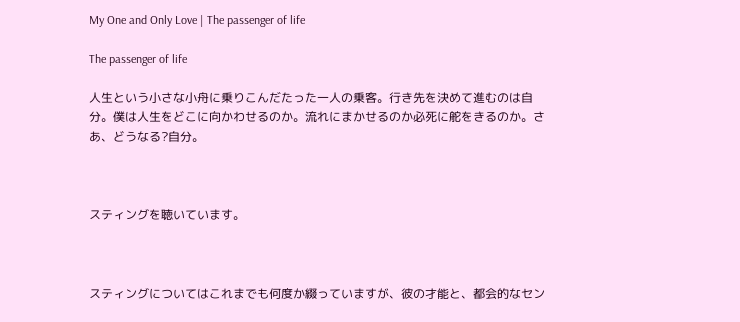My One and Only Love | The passenger of life

The passenger of life

人生という小さな小舟に乗りこんだたった一人の乗客。行き先を決めて進むのは自分。僕は人生をどこに向かわせるのか。流れにまかせるのか必死に舵をきるのか。さあ、どうなる?自分。



スティングを聴いています。



スティングについてはこれまでも何度か綴っていますが、彼の才能と、都会的なセン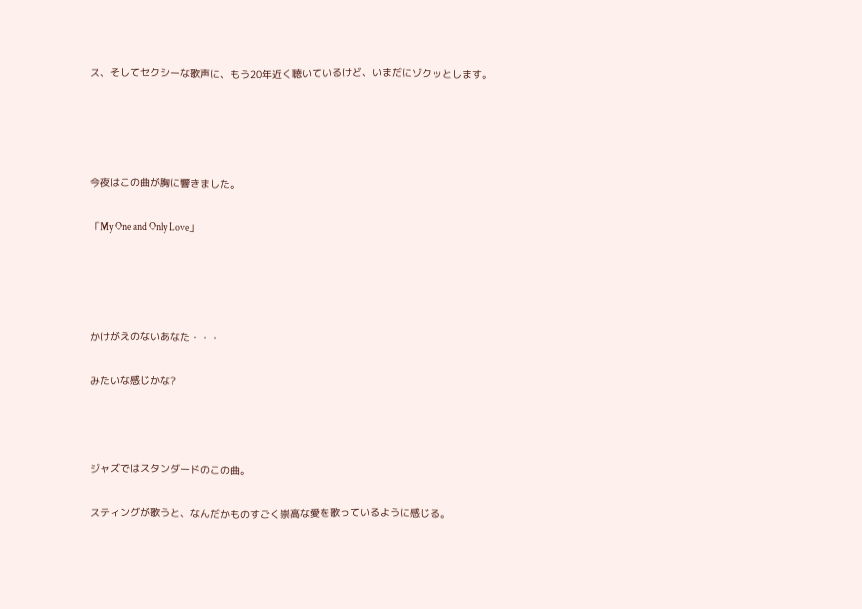ス、そしてセクシーな歌声に、もう20年近く聴いているけど、いまだにゾクッとします。




今夜はこの曲が胸に響きました。

「My One and Only Love」




かけがえのないあなた・・・

みたいな感じかな?



ジャズではスタンダードのこの曲。

スティングが歌うと、なんだかものすごく崇高な愛を歌っているように感じる。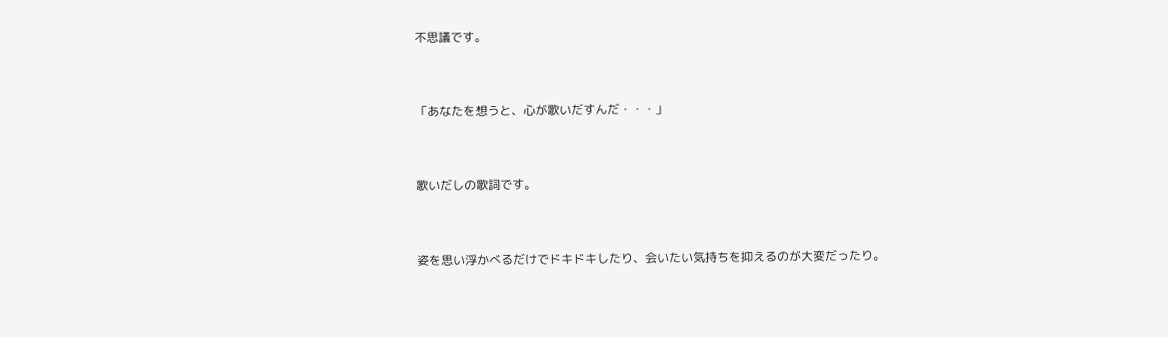不思議です。



「あなたを想うと、心が歌いだすんだ・・・」



歌いだしの歌詞です。



姿を思い浮かべるだけでドキドキしたり、会いたい気持ちを抑えるのが大変だったり。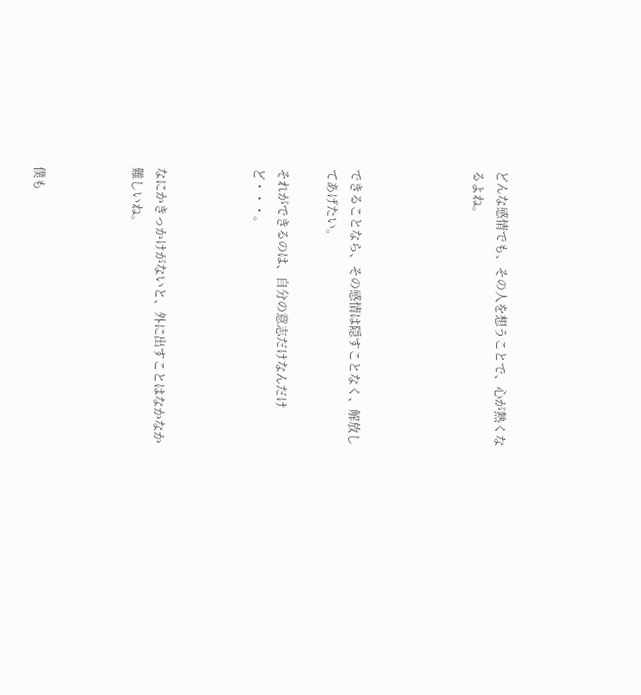どんな感情でも、その人を想うことで、心が熱くなるよね。




できることなら、その感情は隠すことなく、解放してあげたい。

それができるのは、自分の意志だけなんだけど・・・。



なにかきっかけがないと、外に出すことはなかなか難しいね。



僕も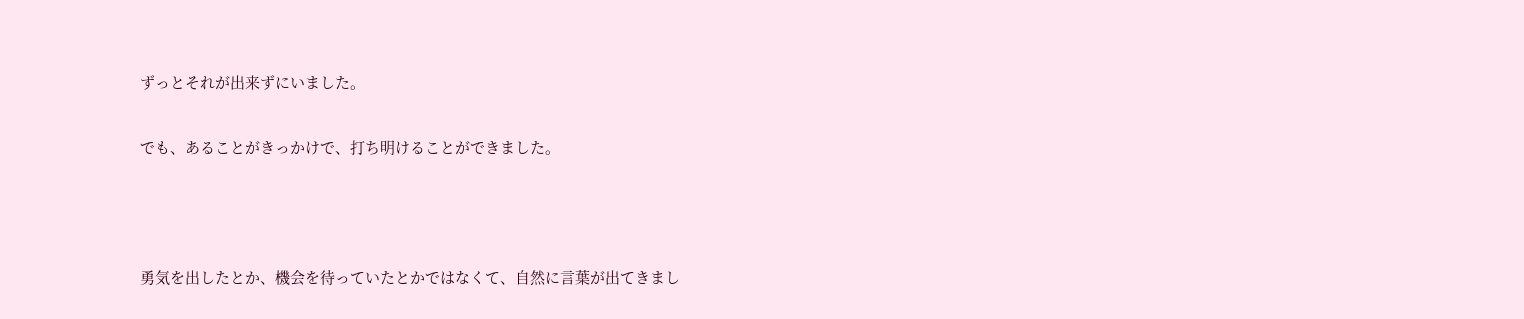ずっとそれが出来ずにいました。

でも、あることがきっかけで、打ち明けることができました。



勇気を出したとか、機会を待っていたとかではなくて、自然に言葉が出てきまし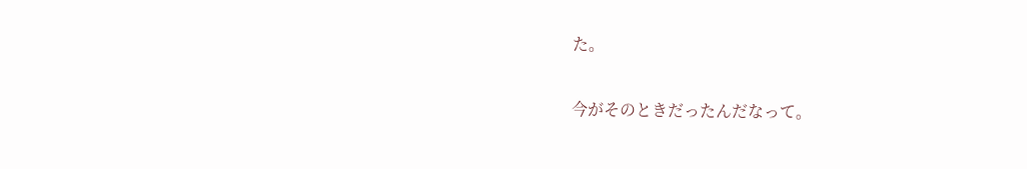た。

今がそのときだったんだなって。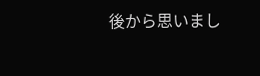後から思いまし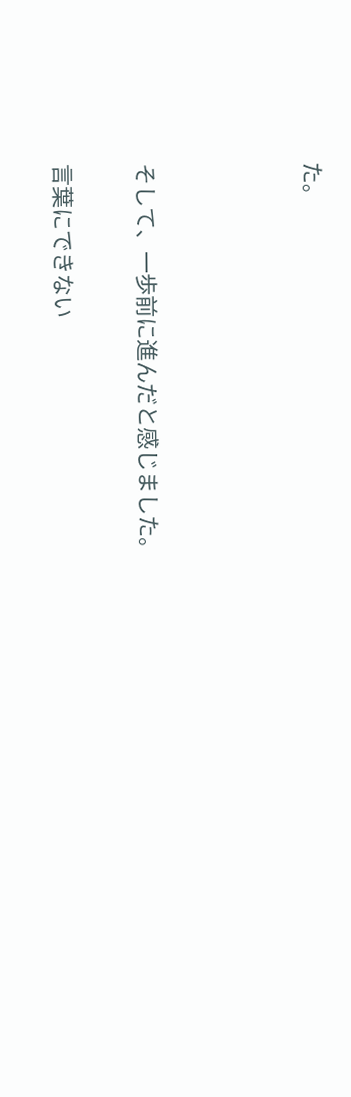た。



そして、一歩前に進んだと感じました。

言葉にできない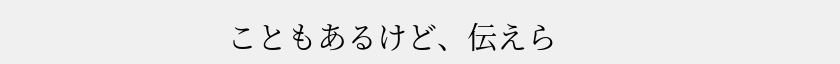こともあるけど、伝えら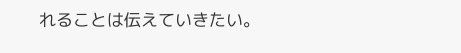れることは伝えていきたい。